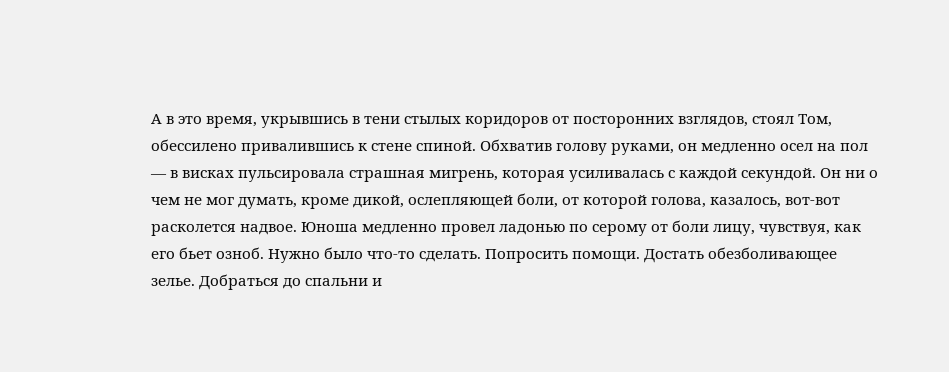А в это время, укрывшись в тени стылых коридоров от посторонних взглядов, стоял Том, обессилено привалившись к стене спиной. Обхватив голову руками, он медленно осел на пол — в висках пульсировала страшная мигрень, которая усиливалась с каждой секундой. Он ни о чем не мог думать, кроме дикой, ослепляющей боли, от которой голова, казалось, вот-вот расколется надвое. Юноша медленно провел ладонью по серому от боли лицу, чувствуя, как его бьет озноб. Нужно было что-то сделать. Попросить помощи. Достать обезболивающее зелье. Добраться до спальни и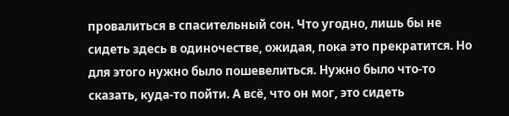провалиться в спасительный сон. Что угодно, лишь бы не сидеть здесь в одиночестве, ожидая, пока это прекратится. Но для этого нужно было пошевелиться. Нужно было что-то сказать, куда-то пойти. А всё, что он мог, это сидеть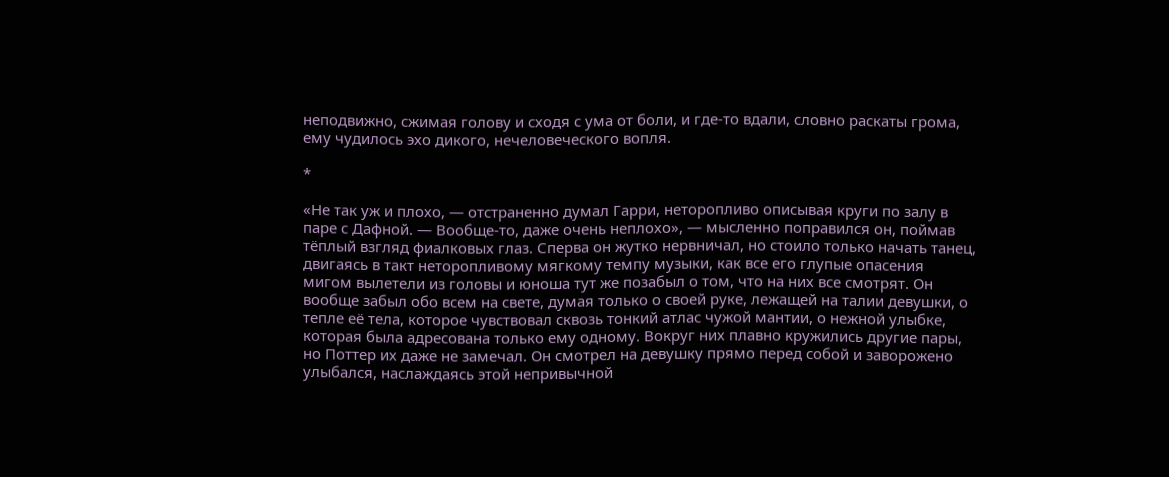неподвижно, сжимая голову и сходя с ума от боли, и где-то вдали, словно раскаты грома, ему чудилось эхо дикого, нечеловеческого вопля.

*

«Не так уж и плохо, — отстраненно думал Гарри, неторопливо описывая круги по залу в паре с Дафной. — Вообще-то, даже очень неплохо», — мысленно поправился он, поймав тёплый взгляд фиалковых глаз. Сперва он жутко нервничал, но стоило только начать танец, двигаясь в такт неторопливому мягкому темпу музыки, как все его глупые опасения мигом вылетели из головы и юноша тут же позабыл о том, что на них все смотрят. Он вообще забыл обо всем на свете, думая только о своей руке, лежащей на талии девушки, о тепле её тела, которое чувствовал сквозь тонкий атлас чужой мантии, о нежной улыбке, которая была адресована только ему одному. Вокруг них плавно кружились другие пары, но Поттер их даже не замечал. Он смотрел на девушку прямо перед собой и заворожено улыбался, наслаждаясь этой непривычной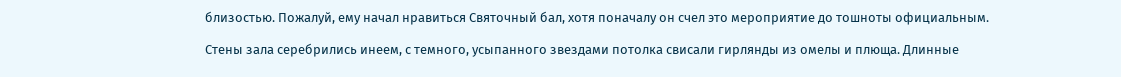близостью. Пожалуй, ему начал нравиться Святочный бал, хотя поначалу он счел это мероприятие до тошноты официальным.

Стены зала серебрились инеем, с темного, усыпанного звездами потолка свисали гирлянды из омелы и плюща. Длинные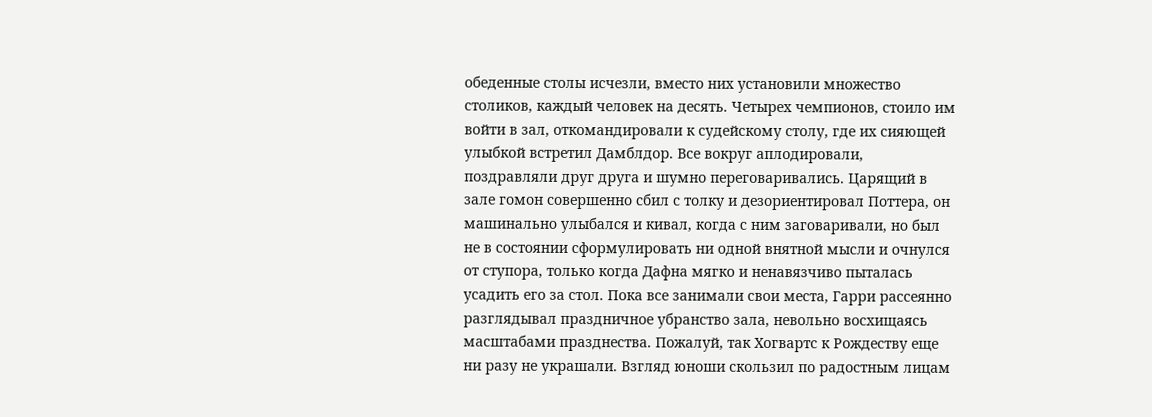обеденные столы исчезли, вместо них установили множество столиков, каждый человек на десять. Четырех чемпионов, стоило им войти в зал, откомандировали к судейскому столу, где их сияющей улыбкой встретил Дамблдор. Все вокруг аплодировали, поздравляли друг друга и шумно переговаривались. Царящий в зале гомон совершенно сбил с толку и дезориентировал Поттера, он машинально улыбался и кивал, когда с ним заговаривали, но был не в состоянии сформулировать ни одной внятной мысли и очнулся от ступора, только когда Дафна мягко и ненавязчиво пыталась усадить его за стол. Пока все занимали свои места, Гарри рассеянно разглядывал праздничное убранство зала, невольно восхищаясь масштабами празднества. Пожалуй, так Хогвартс к Рождеству еще ни разу не украшали. Взгляд юноши скользил по радостным лицам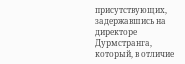присутствующих, задержавшись на директоре Дурмстранга, который, в отличие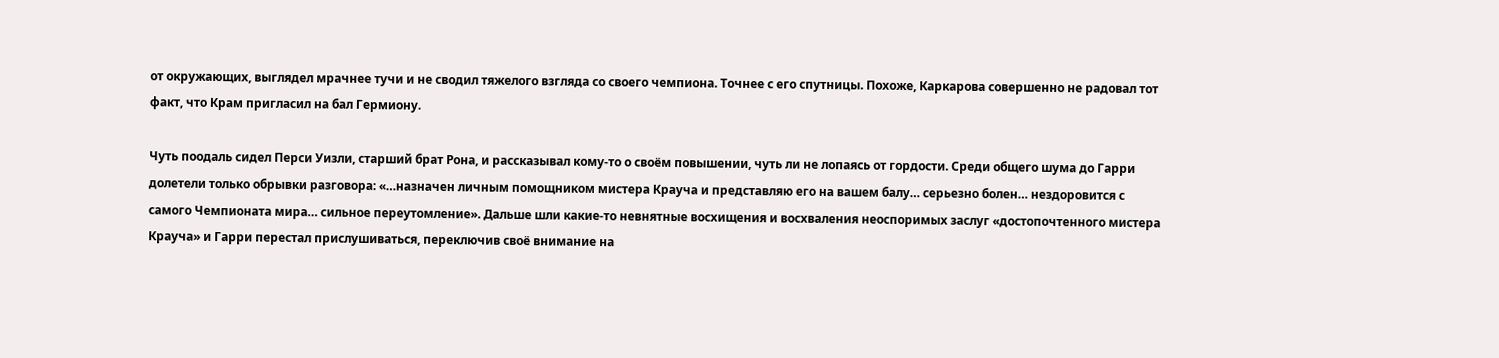от окружающих, выглядел мрачнее тучи и не сводил тяжелого взгляда со своего чемпиона. Точнее с его спутницы. Похоже, Каркарова совершенно не радовал тот факт, что Крам пригласил на бал Гермиону.

Чуть поодаль сидел Перси Уизли, старший брат Рона, и рассказывал кому-то о своём повышении, чуть ли не лопаясь от гордости. Среди общего шума до Гарри долетели только обрывки разговора: «…назначен личным помощником мистера Крауча и представляю его на вашем балу… серьезно болен… нездоровится с самого Чемпионата мира… сильное переутомление». Дальше шли какие-то невнятные восхищения и восхваления неоспоримых заслуг «достопочтенного мистера Крауча» и Гарри перестал прислушиваться, переключив своё внимание на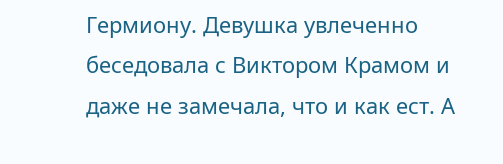Гермиону. Девушка увлеченно беседовала с Виктором Крамом и даже не замечала, что и как ест. А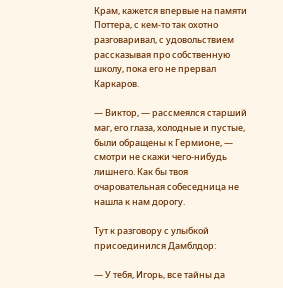Крам, кажется впервые на памяти Поттера, с кем-то так охотно разговаривал, с удовольствием рассказывая про собственную школу, пока его не прервал Каркаров.

— Виктор, — рассмеялся старший маг, его глаза, холодные и пустые, были обращены к Гермионе, — смотри не скажи чего-нибудь лишнего. Как бы твоя очаровательная собеседница не нашла к нам дорогу.

Тут к разговору с улыбкой присоединился Дамблдор:

— У тебя, Игорь, все тайны да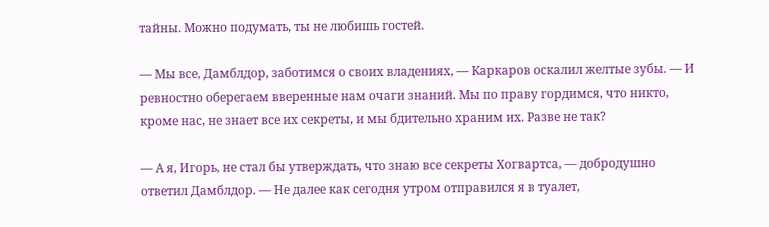тайны. Можно подумать, ты не любишь гостей.

— Мы все, Дамблдор, заботимся о своих владениях, — Каркаров оскалил желтые зубы. — И ревностно оберегаем вверенные нам очаги знаний. Мы по праву гордимся, что никто, кроме нас, не знает все их секреты, и мы бдительно храним их. Разве не так?

— А я, Игорь, не стал бы утверждать, что знаю все секреты Хогвартса, — добродушно ответил Дамблдор. — Не далее как сегодня утром отправился я в туалет,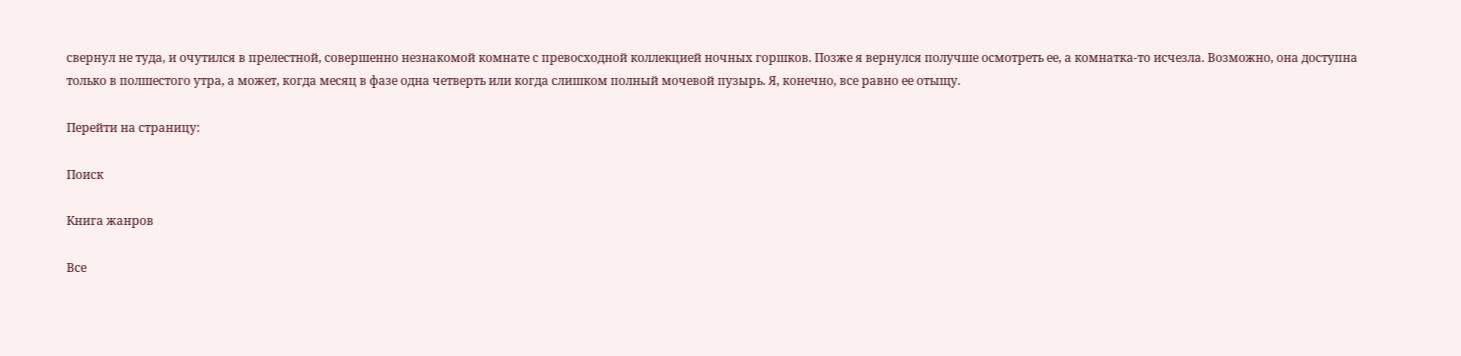свернул не туда, и очутился в прелестной, совершенно незнакомой комнате с превосходной коллекцией ночных горшков. Позже я вернулся получше осмотреть ее, а комнатка-то исчезла. Возможно, она доступна только в полшестого утра, а может, когда месяц в фазе одна четверть или когда слишком полный мочевой пузырь. Я, конечно, все равно ее отыщу.

Перейти на страницу:

Поиск

Книга жанров

Все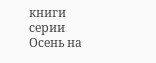книги серии Осень на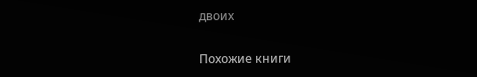двоих

Похожие книги